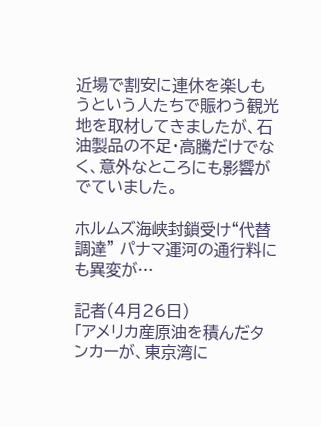近場で割安に連休を楽しもうという人たちで賑わう観光地を取材してきましたが、石油製品の不足・高騰だけでなく、意外なところにも影響がでていました。

ホルムズ海峡封鎖受け“代替調達” パナマ運河の通行料にも異変が…

記者(4月26日)
「アメリカ産原油を積んだタンカーが、東京湾に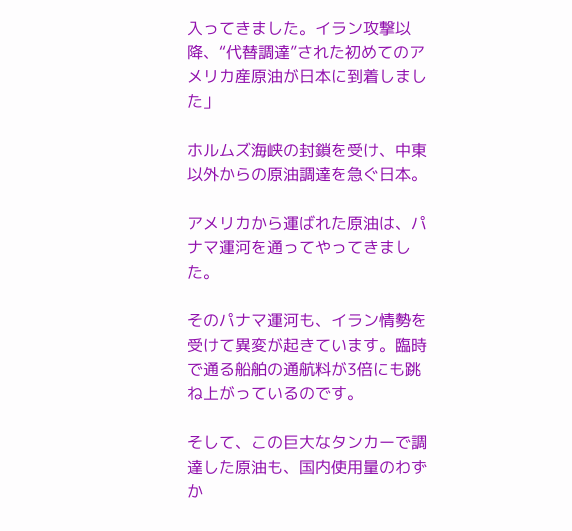入ってきました。イラン攻撃以降、“代替調達”された初めてのアメリカ産原油が日本に到着しました」

ホルムズ海峡の封鎖を受け、中東以外からの原油調達を急ぐ日本。

アメリカから運ばれた原油は、パナマ運河を通ってやってきました。

そのパナマ運河も、イラン情勢を受けて異変が起きています。臨時で通る船舶の通航料が3倍にも跳ね上がっているのです。

そして、この巨大なタンカーで調達した原油も、国内使用量のわずか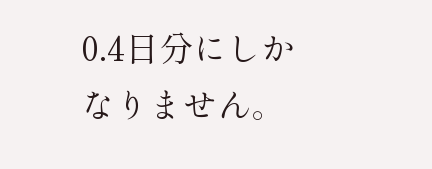0.4日分にしかなりません。